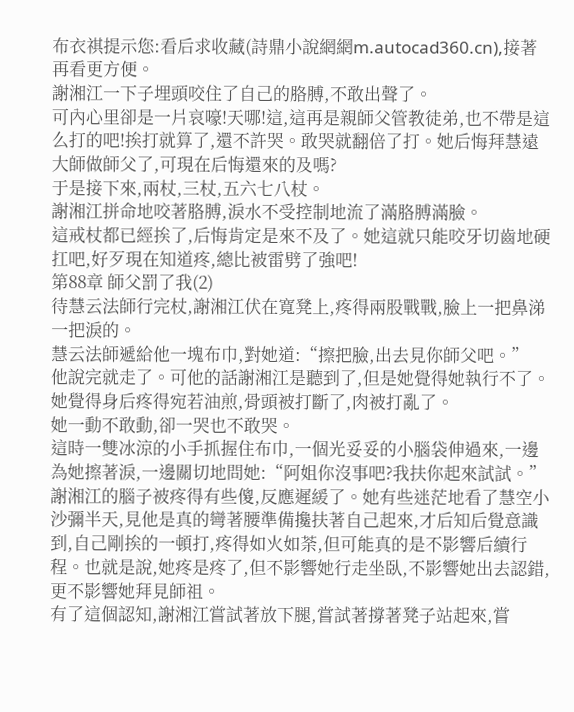布衣祺提示您:看后求收藏(詩鼎小說網網m.autocad360.cn),接著再看更方便。
謝湘江一下子埋頭咬住了自己的胳膊,不敢出聲了。
可內心里卻是一片哀嚎!天哪!這,這再是親師父管教徒弟,也不帶是這么打的吧!挨打就算了,還不許哭。敢哭就翻倍了打。她后悔拜慧遠大師做師父了,可現在后悔還來的及嗎?
于是接下來,兩杖,三杖,五六七八杖。
謝湘江拼命地咬著胳膊,淚水不受控制地流了滿胳膊滿臉。
這戒杖都已經挨了,后悔肯定是來不及了。她這就只能咬牙切齒地硬扛吧,好歹現在知道疼,總比被雷劈了強吧!
第88章 師父罰了我(2)
待慧云法師行完杖,謝湘江伏在寬凳上,疼得兩股戰戰,臉上一把鼻涕一把淚的。
慧云法師遞給他一塊布巾,對她道:“擦把臉,出去見你師父吧。”
他說完就走了。可他的話謝湘江是聽到了,但是她覺得她執行不了。她覺得身后疼得宛若油煎,骨頭被打斷了,肉被打亂了。
她一動不敢動,卻一哭也不敢哭。
這時一雙冰涼的小手抓握住布巾,一個光妥妥的小腦袋伸過來,一邊為她擦著淚,一邊關切地問她:“阿姐你沒事吧?我扶你起來試試。”
謝湘江的腦子被疼得有些傻,反應遲緩了。她有些迷茫地看了慧空小沙彌半天,見他是真的彎著腰準備攙扶著自己起來,才后知后覺意識到,自己剛挨的一頓打,疼得如火如荼,但可能真的是不影響后續行程。也就是說,她疼是疼了,但不影響她行走坐臥,不影響她出去認錯,更不影響她拜見師祖。
有了這個認知,謝湘江嘗試著放下腿,嘗試著撐著凳子站起來,嘗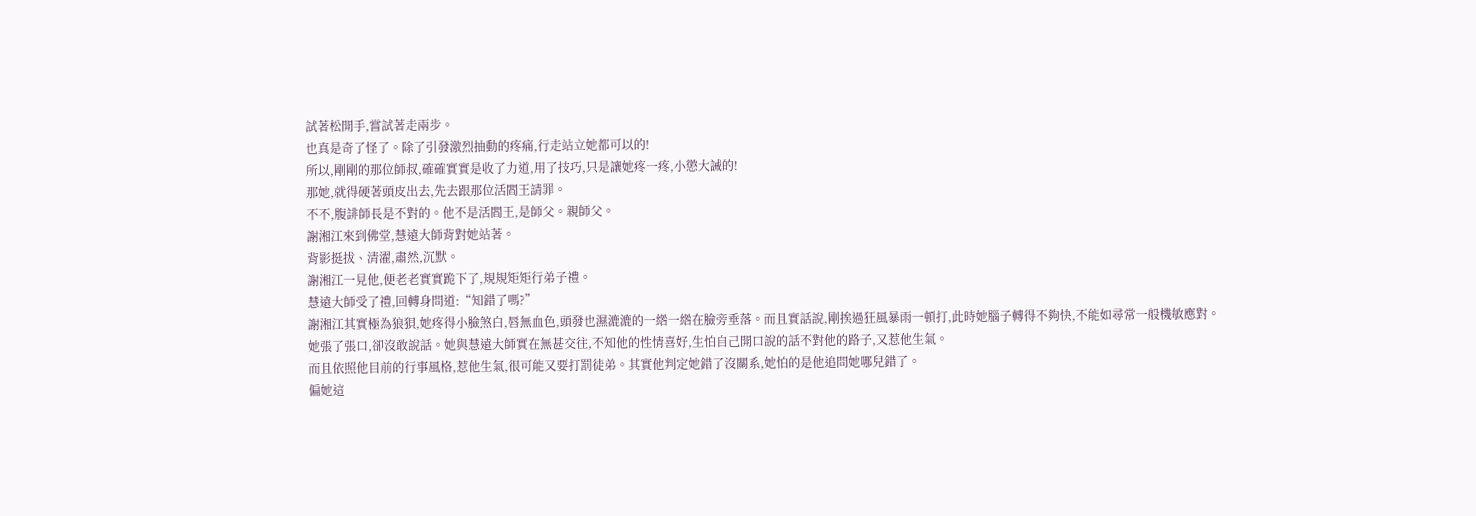試著松開手,嘗試著走兩步。
也真是奇了怪了。除了引發激烈抽動的疼痛,行走站立她都可以的!
所以,剛剛的那位師叔,確確實實是收了力道,用了技巧,只是讓她疼一疼,小懲大誡的!
那她,就得硬著頭皮出去,先去跟那位活閻王請罪。
不不,腹誹師長是不對的。他不是活閻王,是師父。親師父。
謝湘江來到佛堂,慧遠大師背對她站著。
背影挺拔、清濯,肅然,沉默。
謝湘江一見他,便老老實實跪下了,規規矩矩行弟子禮。
慧遠大師受了禮,回轉身問道:“知錯了嗎?”
謝湘江其實極為狼狽,她疼得小臉煞白,唇無血色,頭發也濕漉漉的一綹一綹在臉旁垂落。而且實話說,剛挨過狂風暴雨一頓打,此時她腦子轉得不夠快,不能如尋常一般機敏應對。
她張了張口,卻沒敢說話。她與慧遠大師實在無甚交往,不知他的性情喜好,生怕自己開口說的話不對他的路子,又惹他生氣。
而且依照他目前的行事風格,惹他生氣,很可能又要打罰徒弟。其實他判定她錯了沒關系,她怕的是他追問她哪兒錯了。
偏她這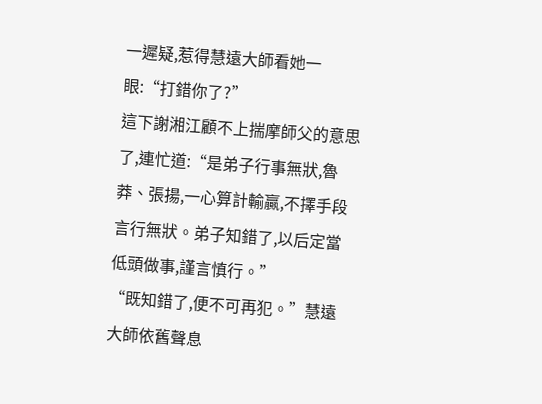一遲疑,惹得慧遠大師看她一眼:“打錯你了?”
這下謝湘江顧不上揣摩師父的意思了,連忙道:“是弟子行事無狀,魯莽、張揚,一心算計輸贏,不擇手段言行無狀。弟子知錯了,以后定當低頭做事,謹言慎行。”
“既知錯了,便不可再犯。”慧遠大師依舊聲息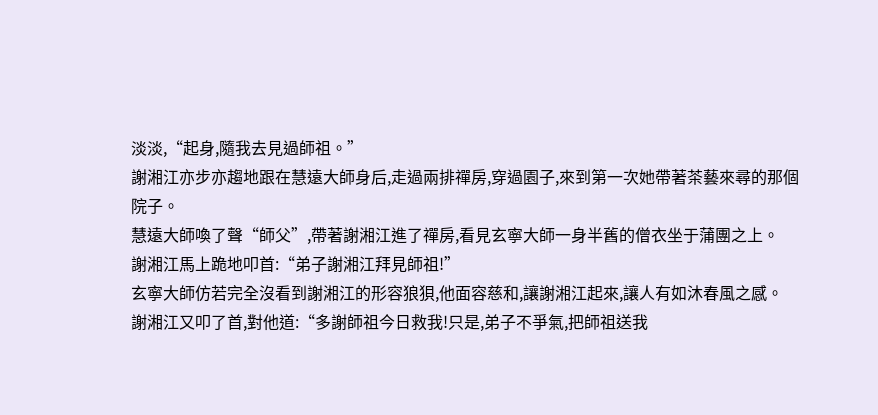淡淡,“起身,隨我去見過師祖。”
謝湘江亦步亦趨地跟在慧遠大師身后,走過兩排禪房,穿過園子,來到第一次她帶著茶藝來尋的那個院子。
慧遠大師喚了聲“師父”,帶著謝湘江進了禪房,看見玄寧大師一身半舊的僧衣坐于蒲團之上。
謝湘江馬上跪地叩首:“弟子謝湘江拜見師祖!”
玄寧大師仿若完全沒看到謝湘江的形容狼狽,他面容慈和,讓謝湘江起來,讓人有如沐春風之感。
謝湘江又叩了首,對他道:“多謝師祖今日救我!只是,弟子不爭氣,把師祖送我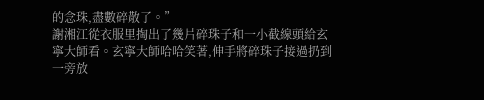的念珠,盡數碎散了。”
謝湘江從衣服里掏出了幾片碎珠子和一小截線頭給玄寧大師看。玄寧大師哈哈笑著,伸手將碎珠子接過扔到一旁放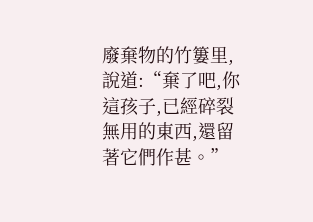廢棄物的竹簍里,說道:“棄了吧,你這孩子,已經碎裂無用的東西,還留著它們作甚。”